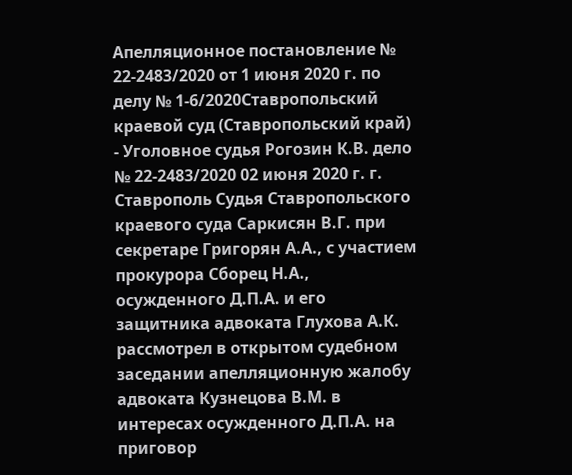Апелляционное постановление № 22-2483/2020 от 1 июня 2020 г. по делу № 1-6/2020Ставропольский краевой суд (Ставропольский край) - Уголовное судья Рогозин К.В. дело № 22-2483/2020 02 июня 2020 г. г. Ставрополь Судья Ставропольского краевого суда Саркисян В.Г. при секретаре Григорян А.А., с участием прокурора Сборец Н.А., осужденного Д.П.А. и его защитника адвоката Глухова А.К. рассмотрел в открытом судебном заседании апелляционную жалобу адвоката Кузнецова В.М. в интересах осужденного Д.П.А. на приговор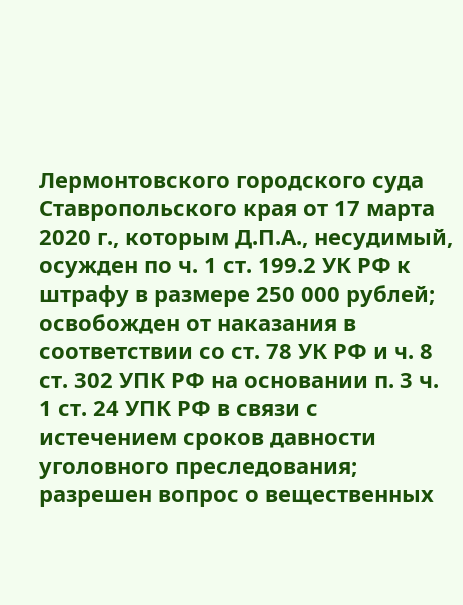Лермонтовского городского суда Ставропольского края от 17 марта 2020 г., которым Д.П.А., несудимый, осужден по ч. 1 ст. 199.2 УК РФ к штрафу в размере 250 000 рублей; освобожден от наказания в соответствии со ст. 78 УК РФ и ч. 8 ст. 302 УПК РФ на основании п. 3 ч. 1 ст. 24 УПК РФ в связи с истечением сроков давности уголовного преследования; разрешен вопрос о вещественных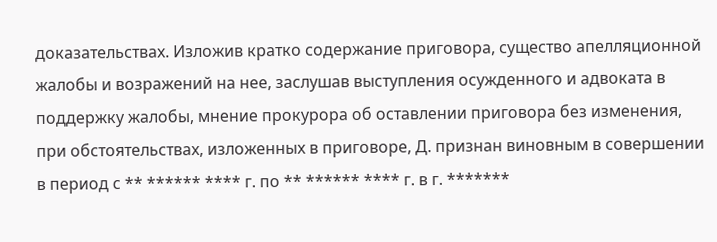доказательствах. Изложив кратко содержание приговора, существо апелляционной жалобы и возражений на нее, заслушав выступления осужденного и адвоката в поддержку жалобы, мнение прокурора об оставлении приговора без изменения, при обстоятельствах, изложенных в приговоре, Д. признан виновным в совершении в период с ** ****** **** г. по ** ****** **** г. в г. *******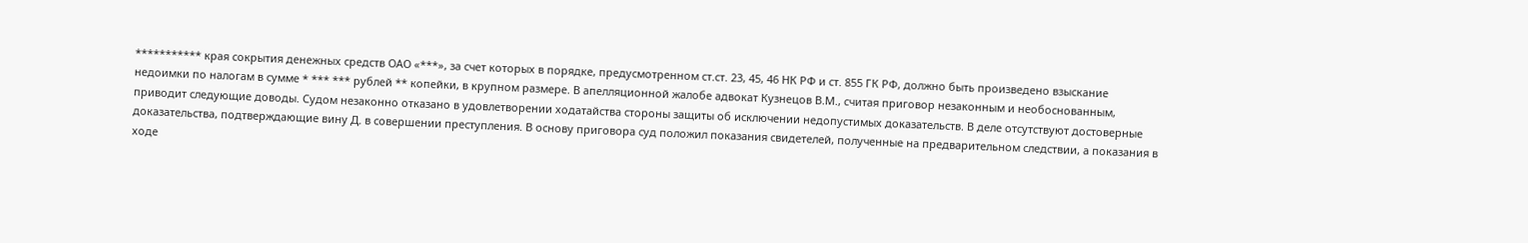*********** края сокрытия денежных средств ОАО «***», за счет которых в порядке, предусмотренном ст.ст. 23, 45, 46 НК РФ и ст. 855 ГК РФ, должно быть произведено взыскание недоимки по налогам в сумме * *** *** рублей ** копейки, в крупном размере. В апелляционной жалобе адвокат Кузнецов В.М., считая приговор незаконным и необоснованным, приводит следующие доводы. Судом незаконно отказано в удовлетворении ходатайства стороны защиты об исключении недопустимых доказательств. В деле отсутствуют достоверные доказательства, подтверждающие вину Д. в совершении преступления. В основу приговора суд положил показания свидетелей, полученные на предварительном следствии, а показания в ходе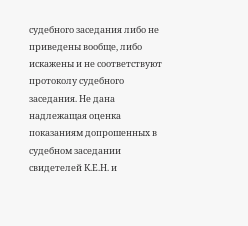судебного заседания либо не приведены вообще, либо искажены и не соответствуют протоколу судебного заседания. Не дана надлежащая оценка показаниям допрошенных в судебном заседании свидетелей К.Е.Н. и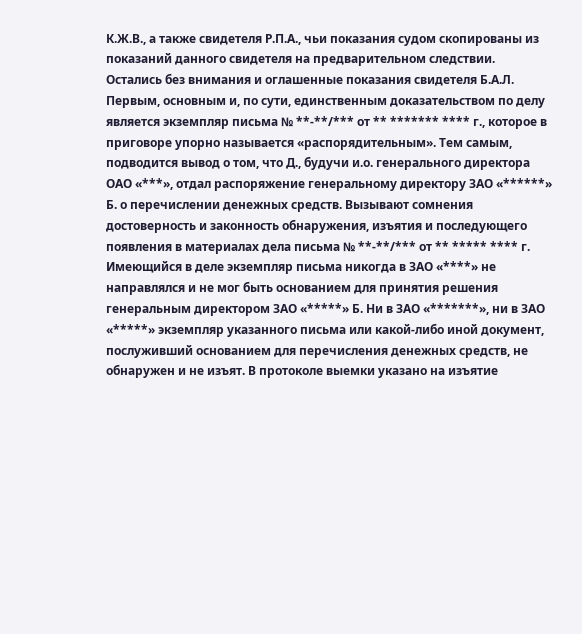К.Ж.В., а также свидетеля Р.П.А., чьи показания судом скопированы из показаний данного свидетеля на предварительном следствии. Остались без внимания и оглашенные показания свидетеля Б.А.Л. Первым, основным и, по сути, единственным доказательством по делу является экземпляр письма № **-**/*** от ** ******* **** г., которое в приговоре упорно называется «распорядительным». Тем самым, подводится вывод о том, что Д., будучи и.о. генерального директора ОАО «***», отдал распоряжение генеральному директору ЗАО «******» Б. о перечислении денежных средств. Вызывают сомнения достоверность и законность обнаружения, изъятия и последующего появления в материалах дела письма № **-**/*** от ** ***** **** г. Имеющийся в деле экземпляр письма никогда в ЗАО «****» не направлялся и не мог быть основанием для принятия решения генеральным директором ЗАО «*****» Б. Ни в ЗАО «*******», ни в ЗАО «*****» экземпляр указанного письма или какой-либо иной документ, послуживший основанием для перечисления денежных средств, не обнаружен и не изъят. В протоколе выемки указано на изъятие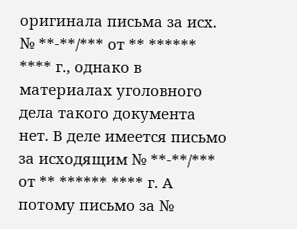оригинала письма за исх. № **-**/*** от ** ****** **** г., однако в материалах уголовного дела такого документа нет. В деле имеется письмо за исходящим № **-**/*** от ** ****** **** г. А потому письмо за №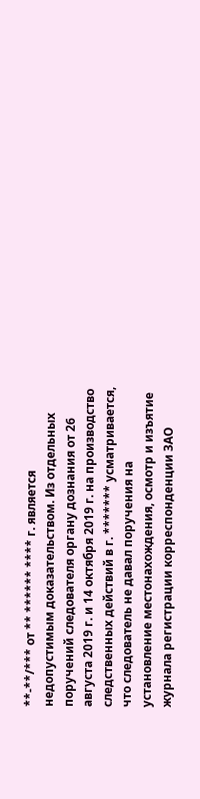**-**/*** от ** ****** **** г. является недопустимым доказательством. Из отдельных поручений следователя органу дознания от 26 августа 2019 г. и 14 октября 2019 г. на производство следственных действий в г. ******* усматривается, что следователь не давал поручения на установление местонахождения, осмотр и изъятие журнала регистрации корреспонденции ЗАО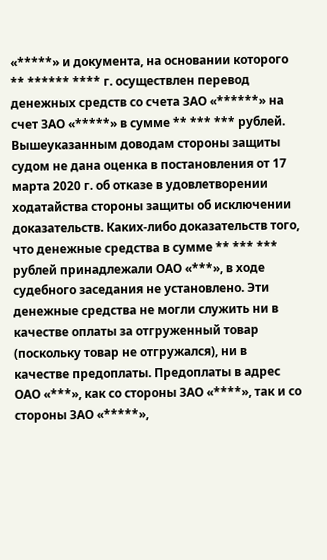«*****» и документа, на основании которого ** ****** **** г. осуществлен перевод денежных средств со счета ЗАО «******» на счет ЗАО «*****» в сумме ** *** *** рублей. Вышеуказанным доводам стороны защиты судом не дана оценка в постановления от 17 марта 2020 г. об отказе в удовлетворении ходатайства стороны защиты об исключении доказательств. Каких-либо доказательств того, что денежные средства в сумме ** *** *** рублей принадлежали ОАО «***», в ходе судебного заседания не установлено. Эти денежные средства не могли служить ни в качестве оплаты за отгруженный товар (поскольку товар не отгружался), ни в качестве предоплаты. Предоплаты в адрес ОАО «***», как со стороны ЗАО «****», так и со стороны ЗАО «*****»,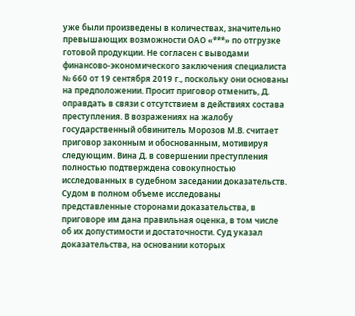уже были произведены в количествах, значительно превышающих возможности ОАО «***» по отгрузке готовой продукции. Не согласен с выводами финансово-экономического заключения специалиста № 660 от 19 сентября 2019 г., поскольку они основаны на предположении. Просит приговор отменить, Д. оправдать в связи с отсутствием в действиях состава преступления. В возражениях на жалобу государственный обвинитель Морозов М.В. считает приговор законным и обоснованным, мотивируя следующим. Вина Д. в совершении преступления полностью подтверждена совокупностью исследованных в судебном заседании доказательств. Судом в полном объеме исследованы представленные сторонами доказательства, в приговоре им дана правильная оценка, в том числе об их допустимости и достаточности. Суд указал доказательства, на основании которых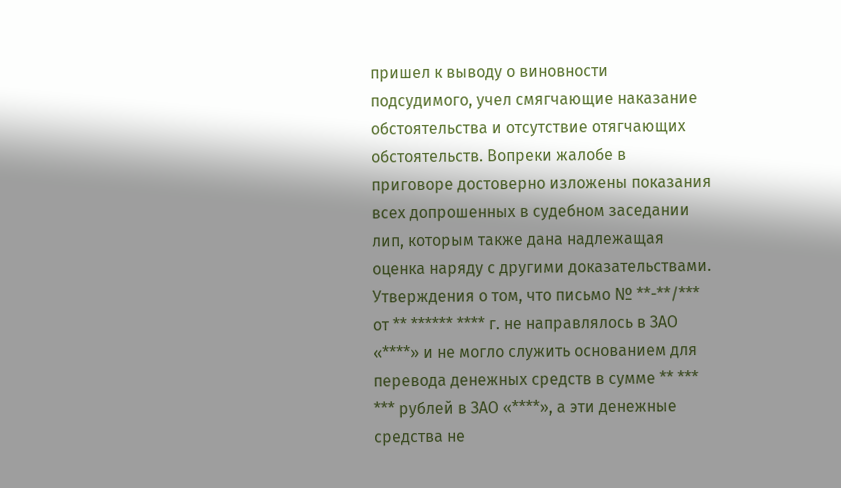пришел к выводу о виновности подсудимого, учел смягчающие наказание обстоятельства и отсутствие отягчающих обстоятельств. Вопреки жалобе в приговоре достоверно изложены показания всех допрошенных в судебном заседании лип, которым также дана надлежащая оценка наряду с другими доказательствами. Утверждения о том, что письмо № **-**/*** от ** ****** **** г. не направлялось в ЗАО «****» и не могло служить основанием для перевода денежных средств в сумме ** *** *** рублей в ЗАО «****», а эти денежные средства не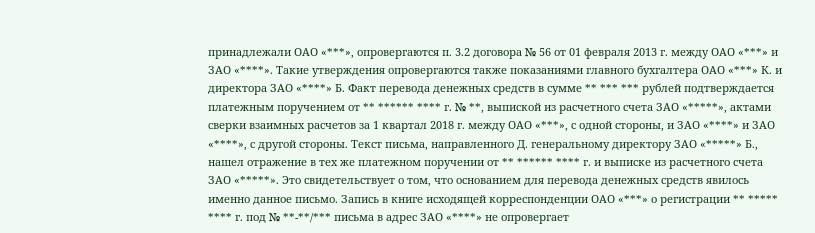принадлежали ОАО «***», опровергаются п. 3.2 договора № 56 от 01 февраля 2013 г. между ОАО «***» и ЗАО «****». Такие утверждения опровергаются также показаниями главного бухгалтера ОАО «***» К. и директора ЗАО «****» Б. Факт перевода денежных средств в сумме ** *** *** рублей подтверждается платежным поручением от ** ****** **** г. № **, выпиской из расчетного счета ЗАО «*****», актами сверки взаимных расчетов за 1 квартал 2018 г. между ОАО «***», с одной стороны, и ЗАО «****» и ЗАО «****», с другой стороны. Текст письма, направленного Д. генеральному директору ЗАО «*****» Б., нашел отражение в тех же платежном поручении от ** ****** **** г. и выписке из расчетного счета ЗАО «*****». Это свидетельствует о том, что основанием для перевода денежных средств явилось именно данное письмо. Запись в книге исходящей корреспонденции ОАО «***» о регистрации ** ***** **** г. под № **-**/*** письма в адрес ЗАО «****» не опровергает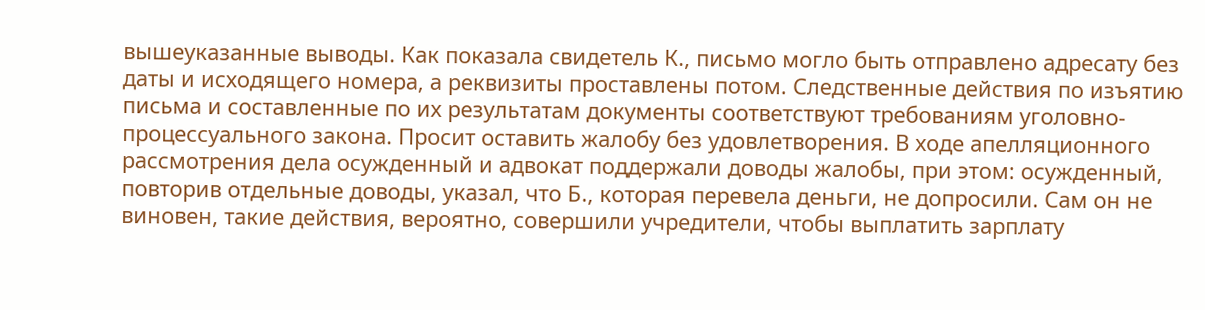вышеуказанные выводы. Как показала свидетель К., письмо могло быть отправлено адресату без даты и исходящего номера, а реквизиты проставлены потом. Следственные действия по изъятию письма и составленные по их результатам документы соответствуют требованиям уголовно-процессуального закона. Просит оставить жалобу без удовлетворения. В ходе апелляционного рассмотрения дела осужденный и адвокат поддержали доводы жалобы, при этом: осужденный, повторив отдельные доводы, указал, что Б., которая перевела деньги, не допросили. Сам он не виновен, такие действия, вероятно, совершили учредители, чтобы выплатить зарплату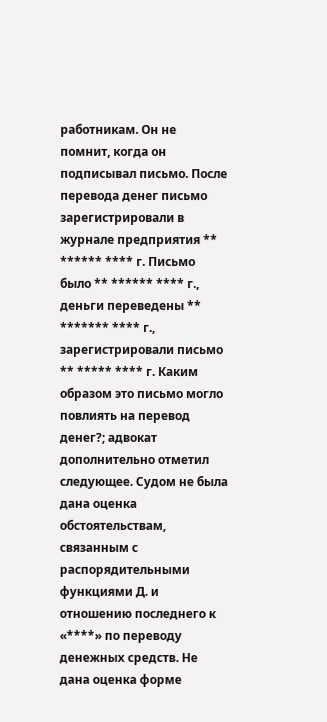работникам. Он не помнит, когда он подписывал письмо. После перевода денег письмо зарегистрировали в журнале предприятия ** ****** **** г. Письмо было ** ****** **** г., деньги переведены ** ******* **** г., зарегистрировали письмо ** ***** **** г. Каким образом это письмо могло повлиять на перевод денег?; адвокат дополнительно отметил следующее. Судом не была дана оценка обстоятельствам, связанным с распорядительными функциями Д. и отношению последнего к «****» по переводу денежных средств. Не дана оценка форме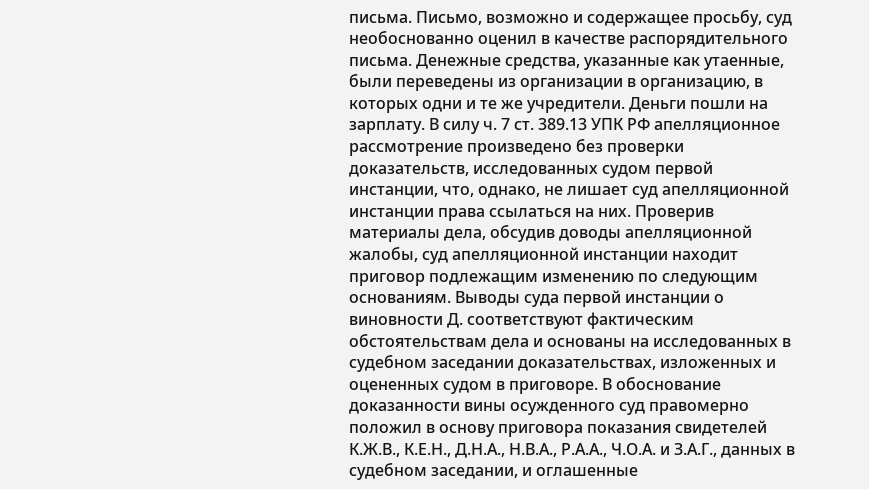письма. Письмо, возможно и содержащее просьбу, суд необоснованно оценил в качестве распорядительного письма. Денежные средства, указанные как утаенные, были переведены из организации в организацию, в которых одни и те же учредители. Деньги пошли на зарплату. В силу ч. 7 ст. 389.13 УПК РФ апелляционное рассмотрение произведено без проверки доказательств, исследованных судом первой инстанции, что, однако, не лишает суд апелляционной инстанции права ссылаться на них. Проверив материалы дела, обсудив доводы апелляционной жалобы, суд апелляционной инстанции находит приговор подлежащим изменению по следующим основаниям. Выводы суда первой инстанции о виновности Д. соответствуют фактическим обстоятельствам дела и основаны на исследованных в судебном заседании доказательствах, изложенных и оцененных судом в приговоре. В обоснование доказанности вины осужденного суд правомерно положил в основу приговора показания свидетелей К.Ж.В., К.Е.Н., Д.Н.А., Н.В.А., Р.А.А., Ч.О.А. и З.А.Г., данных в судебном заседании, и оглашенные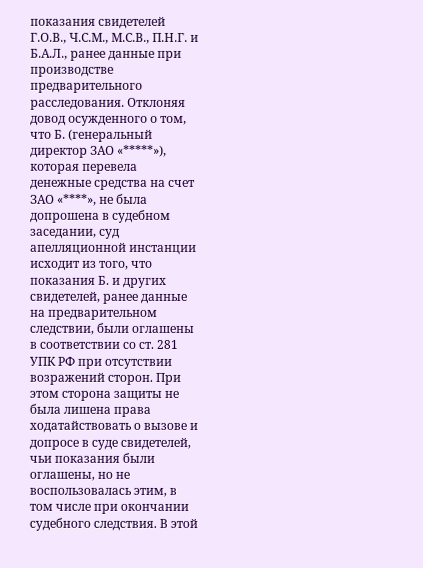показания свидетелей Г.О.В., Ч.С.М., М.С.В., П.Н.Г. и Б.А.Л., ранее данные при производстве предварительного расследования. Отклоняя довод осужденного о том, что Б. (генеральный директор ЗАО «*****»), которая перевела денежные средства на счет ЗАО «****», не была допрошена в судебном заседании, суд апелляционной инстанции исходит из того, что показания Б. и других свидетелей, ранее данные на предварительном следствии, были оглашены в соответствии со ст. 281 УПК РФ при отсутствии возражений сторон. При этом сторона защиты не была лишена права ходатайствовать о вызове и допросе в суде свидетелей, чьи показания были оглашены, но не воспользовалась этим, в том числе при окончании судебного следствия. В этой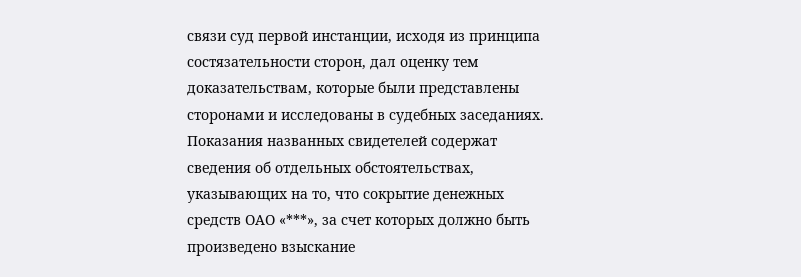связи суд первой инстанции, исходя из принципа состязательности сторон, дал оценку тем доказательствам, которые были представлены сторонами и исследованы в судебных заседаниях. Показания названных свидетелей содержат сведения об отдельных обстоятельствах, указывающих на то, что сокрытие денежных средств ОАО «***», за счет которых должно быть произведено взыскание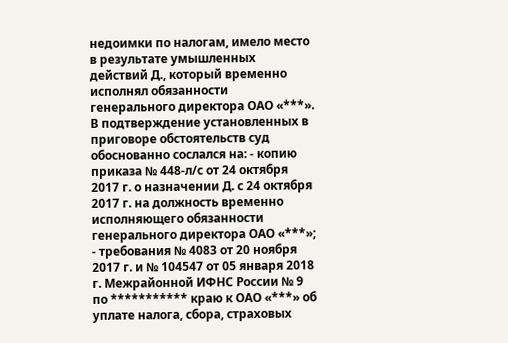недоимки по налогам, имело место в результате умышленных действий Д., который временно исполнял обязанности генерального директора ОАО «***». В подтверждение установленных в приговоре обстоятельств суд обоснованно сослался на: - копию приказа № 448-л/с от 24 октября 2017 г. о назначении Д. с 24 октября 2017 г. на должность временно исполняющего обязанности генерального директора ОАО «***»; - требования № 4083 от 20 ноября 2017 г. и № 104547 от 05 января 2018 г. Межрайонной ИФНС России № 9 по *********** краю к ОАО «***» об уплате налога, сбора, страховых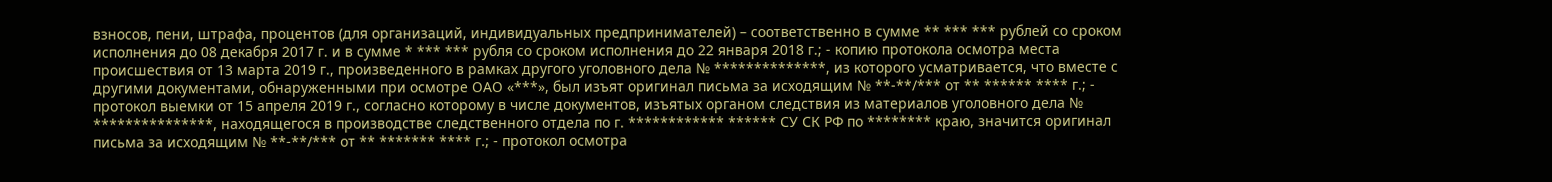взносов, пени, штрафа, процентов (для организаций, индивидуальных предпринимателей) – соответственно в сумме ** *** *** рублей со сроком исполнения до 08 декабря 2017 г. и в сумме * *** *** рубля со сроком исполнения до 22 января 2018 г.; - копию протокола осмотра места происшествия от 13 марта 2019 г., произведенного в рамках другого уголовного дела № **************, из которого усматривается, что вместе с другими документами, обнаруженными при осмотре ОАО «***», был изъят оригинал письма за исходящим № **-**/*** от ** ****** **** г.; - протокол выемки от 15 апреля 2019 г., согласно которому в числе документов, изъятых органом следствия из материалов уголовного дела № ***************, находящегося в производстве следственного отдела по г. ************ ****** СУ СК РФ по ******** краю, значится оригинал письма за исходящим № **-**/*** от ** ******* **** г.; - протокол осмотра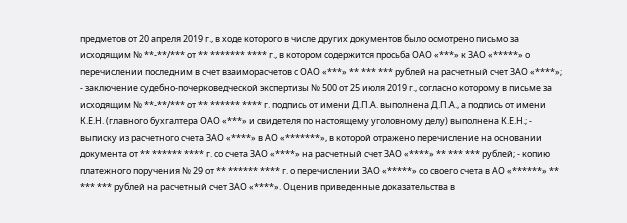предметов от 20 апреля 2019 г., в ходе которого в числе других документов было осмотрено письмо за исходящим № **-**/*** от ** ******* **** г., в котором содержится просьба ОАО «***» к ЗАО «*****» о перечислении последним в счет взаиморасчетов с ОАО «***» ** *** *** рублей на расчетный счет ЗАО «****»; - заключение судебно-почерковедческой экспертизы № 500 от 25 июля 2019 г., согласно которому в письме за исходящим № **-**/*** от ** ****** **** г. подпись от имени Д.П.А. выполнена Д.П.А., а подпись от имени К.Е.Н. (главного бухгалтера ОАО «***» и свидетеля по настоящему уголовному делу) выполнена К.Е.Н.; - выписку из расчетного счета ЗАО «****» в АО «*******», в которой отражено перечисление на основании документа от ** ****** **** г. со счета ЗАО «****» на расчетный счет ЗАО «****» ** *** *** рублей; - копию платежного поручения № 29 от ** ****** **** г. о перечислении ЗАО «*****» со своего счета в АО «******» ** *** *** рублей на расчетный счет ЗАО «****». Оценив приведенные доказательства в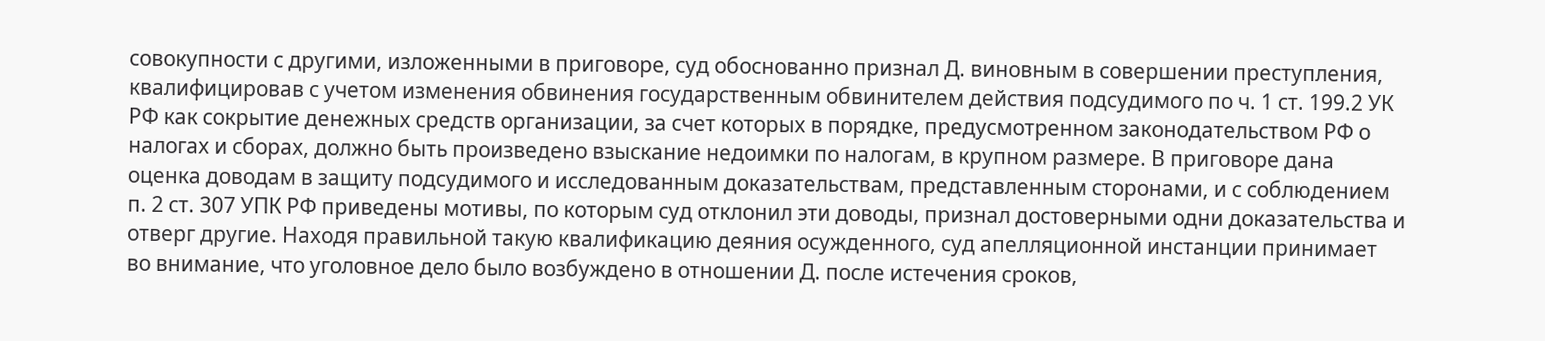совокупности с другими, изложенными в приговоре, суд обоснованно признал Д. виновным в совершении преступления, квалифицировав с учетом изменения обвинения государственным обвинителем действия подсудимого по ч. 1 ст. 199.2 УК РФ как сокрытие денежных средств организации, за счет которых в порядке, предусмотренном законодательством РФ о налогах и сборах, должно быть произведено взыскание недоимки по налогам, в крупном размере. В приговоре дана оценка доводам в защиту подсудимого и исследованным доказательствам, представленным сторонами, и с соблюдением п. 2 ст. 307 УПК РФ приведены мотивы, по которым суд отклонил эти доводы, признал достоверными одни доказательства и отверг другие. Находя правильной такую квалификацию деяния осужденного, суд апелляционной инстанции принимает во внимание, что уголовное дело было возбуждено в отношении Д. после истечения сроков,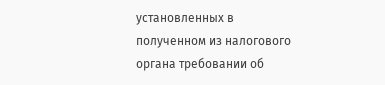установленных в полученном из налогового органа требовании об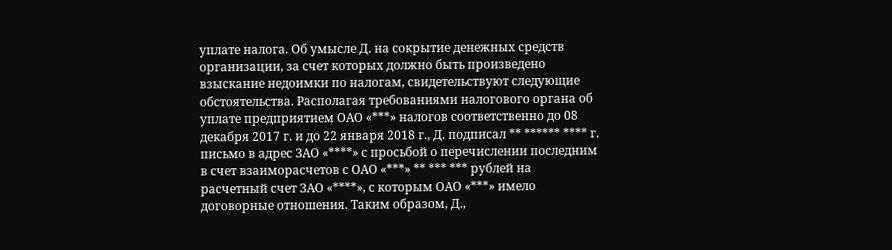уплате налога. Об умысле Д. на сокрытие денежных средств организации, за счет которых должно быть произведено взыскание недоимки по налогам, свидетельствуют следующие обстоятельства. Располагая требованиями налогового органа об уплате предприятием ОАО «***» налогов соответственно до 08 декабря 2017 г. и до 22 января 2018 г., Д. подписал ** ****** **** г. письмо в адрес ЗАО «****» с просьбой о перечислении последним в счет взаиморасчетов с ОАО «***» ** *** *** рублей на расчетный счет ЗАО «****», с которым ОАО «***» имело договорные отношения. Таким образом, Д.,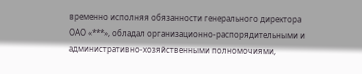временно исполняя обязанности генерального директора ОАО «***», обладал организационно-распорядительными и административно-хозяйственными полномочиями,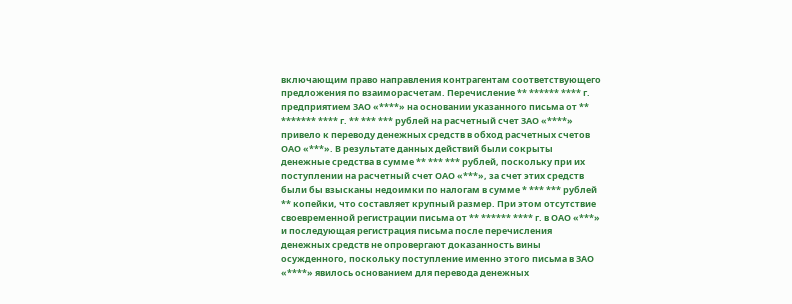включающим право направления контрагентам соответствующего предложения по взаиморасчетам. Перечисление ** ****** **** г. предприятием ЗАО «****» на основании указанного письма от ** ******* **** г. ** *** *** рублей на расчетный счет ЗАО «****» привело к переводу денежных средств в обход расчетных счетов ОАО «***». В результате данных действий были сокрыты денежные средства в сумме ** *** *** рублей, поскольку при их поступлении на расчетный счет ОАО «***», за счет этих средств были бы взысканы недоимки по налогам в сумме * *** *** рублей ** копейки, что составляет крупный размер. При этом отсутствие своевременной регистрации письма от ** ****** **** г. в ОАО «***» и последующая регистрация письма после перечисления денежных средств не опровергают доказанность вины осужденного, поскольку поступление именно этого письма в ЗАО «****» явилось основанием для перевода денежных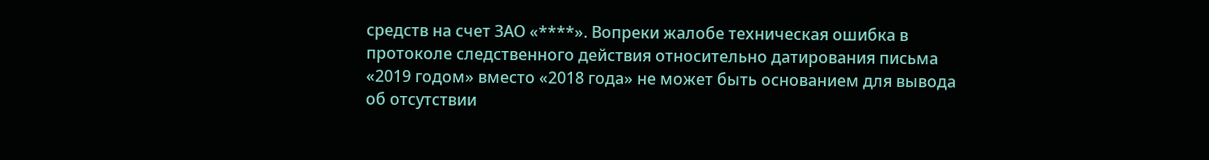средств на счет ЗАО «****». Вопреки жалобе техническая ошибка в протоколе следственного действия относительно датирования письма «2019 годом» вместо «2018 года» не может быть основанием для вывода об отсутствии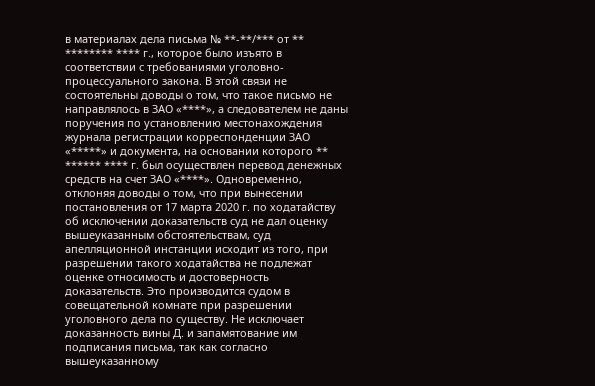в материалах дела письма № **-**/*** от ** ******** **** г., которое было изъято в соответствии с требованиями уголовно-процессуального закона. В этой связи не состоятельны доводы о том, что такое письмо не направлялось в ЗАО «****», а следователем не даны поручения по установлению местонахождения журнала регистрации корреспонденции ЗАО «*****» и документа, на основании которого ** ****** **** г. был осуществлен перевод денежных средств на счет ЗАО «****». Одновременно, отклоняя доводы о том, что при вынесении постановления от 17 марта 2020 г. по ходатайству об исключении доказательств суд не дал оценку вышеуказанным обстоятельствам, суд апелляционной инстанции исходит из того, при разрешении такого ходатайства не подлежат оценке относимость и достоверность доказательств. Это производится судом в совещательной комнате при разрешении уголовного дела по существу. Не исключает доказанность вины Д. и запамятование им подписания письма, так как согласно вышеуказанному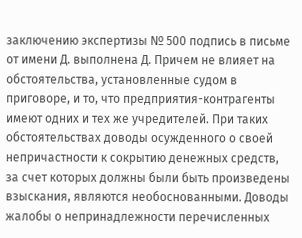заключению экспертизы № 500 подпись в письме от имени Д. выполнена Д. Причем не влияет на обстоятельства, установленные судом в приговоре, и то, что предприятия-контрагенты имеют одних и тех же учредителей. При таких обстоятельствах доводы осужденного о своей непричастности к сокрытию денежных средств, за счет которых должны были быть произведены взыскания, являются необоснованными. Доводы жалобы о непринадлежности перечисленных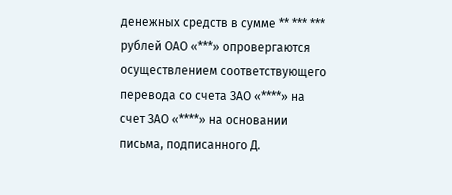денежных средств в сумме ** *** *** рублей ОАО «***» опровергаются осуществлением соответствующего перевода со счета ЗАО «****» на счет ЗАО «****» на основании письма, подписанного Д.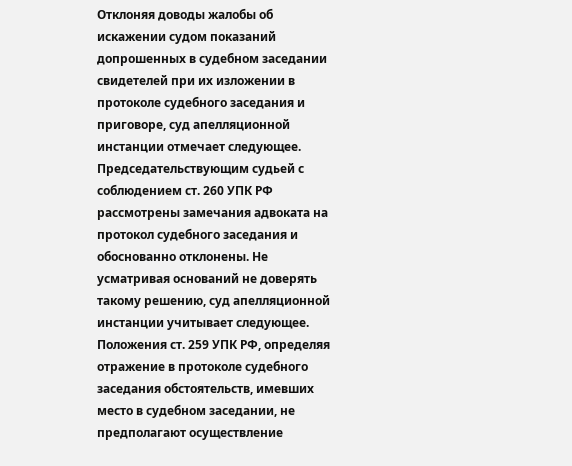Отклоняя доводы жалобы об искажении судом показаний допрошенных в судебном заседании свидетелей при их изложении в протоколе судебного заседания и приговоре, суд апелляционной инстанции отмечает следующее. Председательствующим судьей с соблюдением ст. 260 УПК РФ рассмотрены замечания адвоката на протокол судебного заседания и обоснованно отклонены. Не усматривая оснований не доверять такому решению, суд апелляционной инстанции учитывает следующее. Положения ст. 259 УПК РФ, определяя отражение в протоколе судебного заседания обстоятельств, имевших место в судебном заседании, не предполагают осуществление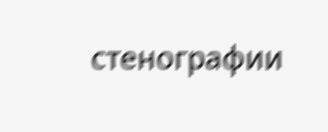стенографии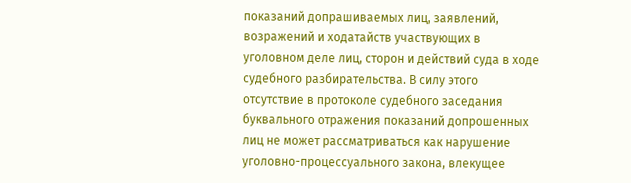показаний допрашиваемых лиц, заявлений, возражений и ходатайств участвующих в уголовном деле лиц, сторон и действий суда в ходе судебного разбирательства. В силу этого отсутствие в протоколе судебного заседания буквального отражения показаний допрошенных лиц не может рассматриваться как нарушение уголовно-процессуального закона, влекущее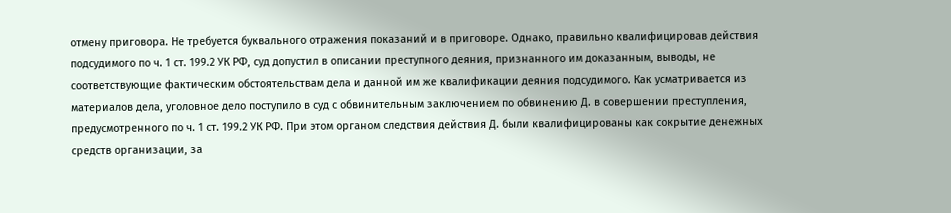отмену приговора. Не требуется буквального отражения показаний и в приговоре. Однако, правильно квалифицировав действия подсудимого по ч. 1 ст. 199.2 УК РФ, суд допустил в описании преступного деяния, признанного им доказанным, выводы, не соответствующие фактическим обстоятельствам дела и данной им же квалификации деяния подсудимого. Как усматривается из материалов дела, уголовное дело поступило в суд с обвинительным заключением по обвинению Д. в совершении преступления, предусмотренного по ч. 1 ст. 199.2 УК РФ. При этом органом следствия действия Д. были квалифицированы как сокрытие денежных средств организации, за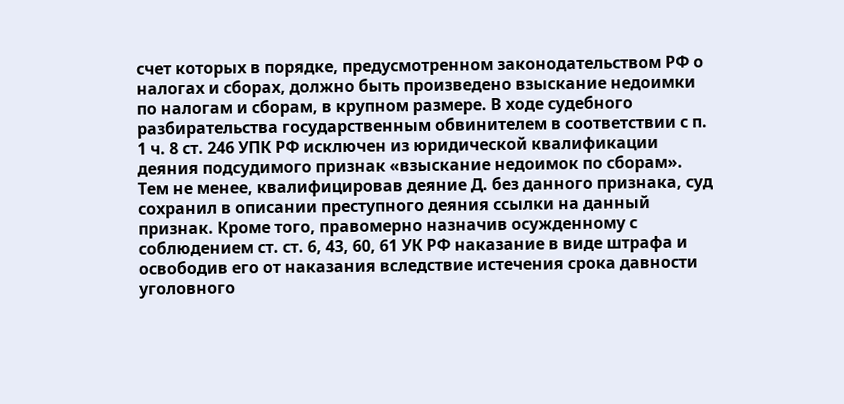счет которых в порядке, предусмотренном законодательством РФ о налогах и сборах, должно быть произведено взыскание недоимки по налогам и сборам, в крупном размере. В ходе судебного разбирательства государственным обвинителем в соответствии с п. 1 ч. 8 ст. 246 УПК РФ исключен из юридической квалификации деяния подсудимого признак «взыскание недоимок по сборам». Тем не менее, квалифицировав деяние Д. без данного признака, суд сохранил в описании преступного деяния ссылки на данный признак. Кроме того, правомерно назначив осужденному с соблюдением ст. ст. 6, 43, 60, 61 УК РФ наказание в виде штрафа и освободив его от наказания вследствие истечения срока давности уголовного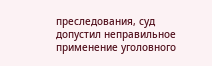преследования, суд допустил неправильное применение уголовного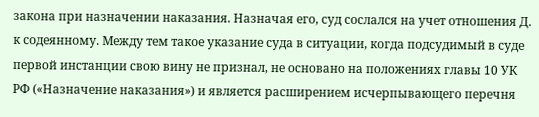закона при назначении наказания. Назначая его, суд сослался на учет отношения Д. к содеянному. Между тем такое указание суда в ситуации, когда подсудимый в суде первой инстанции свою вину не признал, не основано на положениях главы 10 УК РФ («Назначение наказания») и является расширением исчерпывающего перечня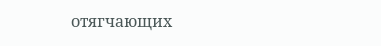отягчающих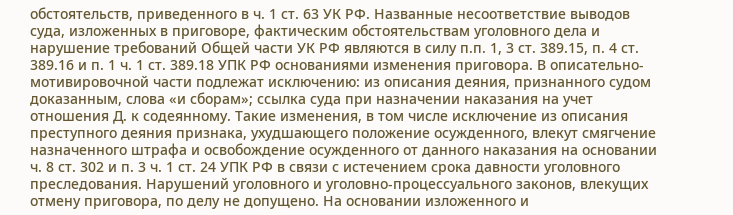обстоятельств, приведенного в ч. 1 ст. 63 УК РФ. Названные несоответствие выводов суда, изложенных в приговоре, фактическим обстоятельствам уголовного дела и нарушение требований Общей части УК РФ являются в силу п.п. 1, 3 ст. 389.15, п. 4 ст. 389.16 и п. 1 ч. 1 ст. 389.18 УПК РФ основаниями изменения приговора. В описательно-мотивировочной части подлежат исключению: из описания деяния, признанного судом доказанным, слова «и сборам»; ссылка суда при назначении наказания на учет отношения Д. к содеянному. Такие изменения, в том числе исключение из описания преступного деяния признака, ухудшающего положение осужденного, влекут смягчение назначенного штрафа и освобождение осужденного от данного наказания на основании ч. 8 ст. 302 и п. 3 ч. 1 ст. 24 УПК РФ в связи с истечением срока давности уголовного преследования. Нарушений уголовного и уголовно-процессуального законов, влекущих отмену приговора, по делу не допущено. На основании изложенного и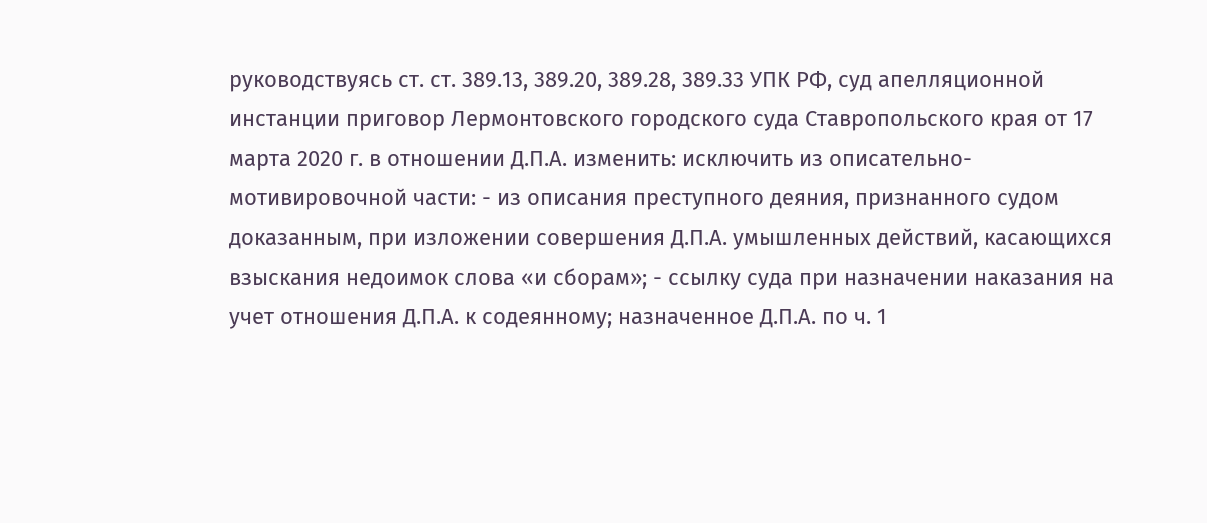руководствуясь ст. ст. 389.13, 389.20, 389.28, 389.33 УПК РФ, суд апелляционной инстанции приговор Лермонтовского городского суда Ставропольского края от 17 марта 2020 г. в отношении Д.П.А. изменить: исключить из описательно-мотивировочной части: - из описания преступного деяния, признанного судом доказанным, при изложении совершения Д.П.А. умышленных действий, касающихся взыскания недоимок слова «и сборам»; - ссылку суда при назначении наказания на учет отношения Д.П.А. к содеянному; назначенное Д.П.А. по ч. 1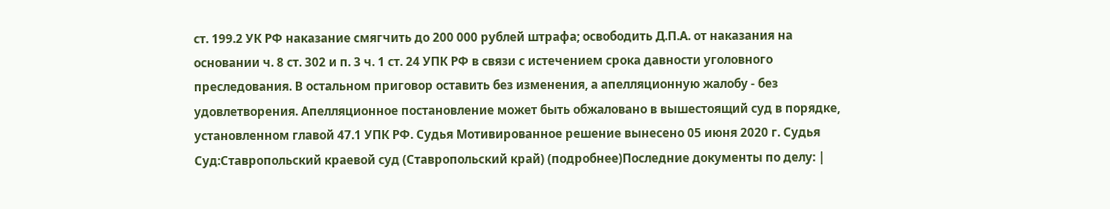ст. 199.2 УК РФ наказание смягчить до 200 000 рублей штрафа; освободить Д.П.А. от наказания на основании ч. 8 ст. 302 и п. 3 ч. 1 ст. 24 УПК РФ в связи с истечением срока давности уголовного преследования. В остальном приговор оставить без изменения, а апелляционную жалобу - без удовлетворения. Апелляционное постановление может быть обжаловано в вышестоящий суд в порядке, установленном главой 47.1 УПК РФ. Судья Мотивированное решение вынесено 05 июня 2020 г. Судья Суд:Ставропольский краевой суд (Ставропольский край) (подробнее)Последние документы по делу: |